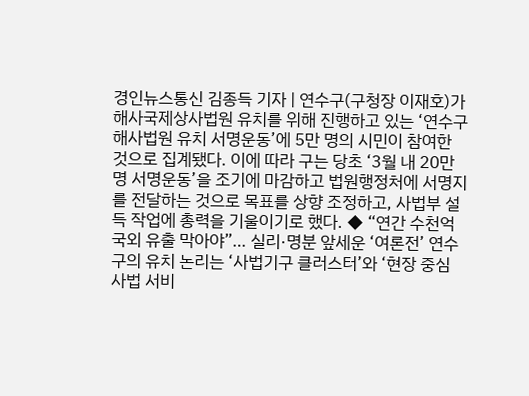경인뉴스통신 김종득 기자 | 연수구(구청장 이재호)가 해사국제상사법원 유치를 위해 진행하고 있는 ‘연수구 해사법원 유치 서명운동’에 5만 명의 시민이 참여한 것으로 집계됐다. 이에 따라 구는 당초 ‘3월 내 20만 명 서명운동’을 조기에 마감하고 법원행정처에 서명지를 전달하는 것으로 목표를 상향 조정하고, 사법부 설득 작업에 총력을 기울이기로 했다. ◆ “연간 수천억 국외 유출 막아야”… 실리·명분 앞세운 ‘여론전’ 연수구의 유치 논리는 ‘사법기구 클러스터’와 ‘현장 중심 사법 서비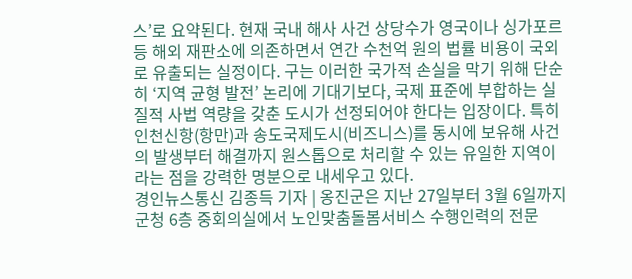스’로 요약된다. 현재 국내 해사 사건 상당수가 영국이나 싱가포르 등 해외 재판소에 의존하면서 연간 수천억 원의 법률 비용이 국외로 유출되는 실정이다. 구는 이러한 국가적 손실을 막기 위해 단순히 ‘지역 균형 발전’ 논리에 기대기보다, 국제 표준에 부합하는 실질적 사법 역량을 갖춘 도시가 선정되어야 한다는 입장이다. 특히 인천신항(항만)과 송도국제도시(비즈니스)를 동시에 보유해 사건의 발생부터 해결까지 원스톱으로 처리할 수 있는 유일한 지역이라는 점을 강력한 명분으로 내세우고 있다.
경인뉴스통신 김종득 기자 | 옹진군은 지난 27일부터 3월 6일까지 군청 6층 중회의실에서 노인맞춤돌봄서비스 수행인력의 전문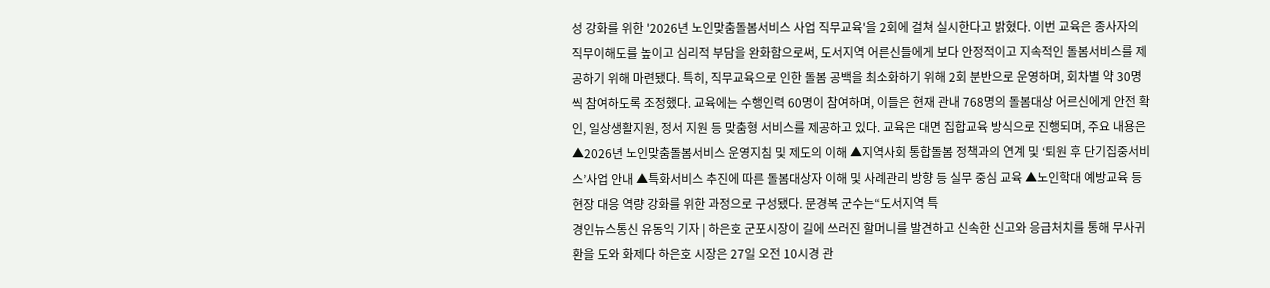성 강화를 위한 '2026년 노인맞춤돌봄서비스 사업 직무교육'을 2회에 걸쳐 실시한다고 밝혔다. 이번 교육은 종사자의 직무이해도를 높이고 심리적 부담을 완화함으로써, 도서지역 어른신들에게 보다 안정적이고 지속적인 돌봄서비스를 제공하기 위해 마련됐다. 특히, 직무교육으로 인한 돌봄 공백을 최소화하기 위해 2회 분반으로 운영하며, 회차별 약 30명씩 참여하도록 조정했다. 교육에는 수행인력 60명이 참여하며, 이들은 현재 관내 768명의 돌봄대상 어르신에게 안전 확인, 일상생활지원, 정서 지원 등 맞춤형 서비스를 제공하고 있다. 교육은 대면 집합교육 방식으로 진행되며, 주요 내용은 ▲2026년 노인맞춤돌봄서비스 운영지침 및 제도의 이해 ▲지역사회 통합돌봄 정책과의 연계 및 ‘퇴원 후 단기집중서비스’사업 안내 ▲특화서비스 추진에 따른 돌봄대상자 이해 및 사례관리 방향 등 실무 중심 교육 ▲노인학대 예방교육 등 현장 대응 역량 강화를 위한 과정으로 구성됐다. 문경복 군수는“도서지역 특
경인뉴스통신 유동익 기자 | 하은호 군포시장이 길에 쓰러진 할머니를 발견하고 신속한 신고와 응급처치를 통해 무사귀환을 도와 화제다 하은호 시장은 27일 오전 10시경 관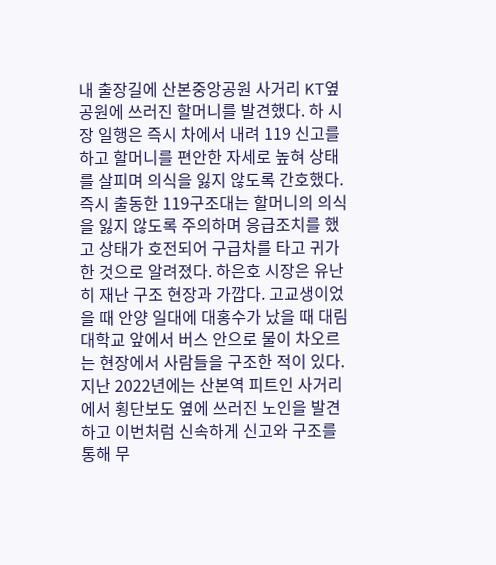내 출장길에 산본중앙공원 사거리 KT옆 공원에 쓰러진 할머니를 발견했다. 하 시장 일행은 즉시 차에서 내려 119 신고를 하고 할머니를 편안한 자세로 높혀 상태를 살피며 의식을 잃지 않도록 간호했다. 즉시 출동한 119구조대는 할머니의 의식을 잃지 않도록 주의하며 응급조치를 했고 상태가 호전되어 구급차를 타고 귀가한 것으로 알려졌다. 하은호 시장은 유난히 재난 구조 현장과 가깝다. 고교생이었을 때 안양 일대에 대홍수가 났을 때 대림대학교 앞에서 버스 안으로 물이 차오르는 현장에서 사람들을 구조한 적이 있다. 지난 2022년에는 산본역 피트인 사거리에서 횡단보도 옆에 쓰러진 노인을 발견하고 이번처럼 신속하게 신고와 구조를 통해 무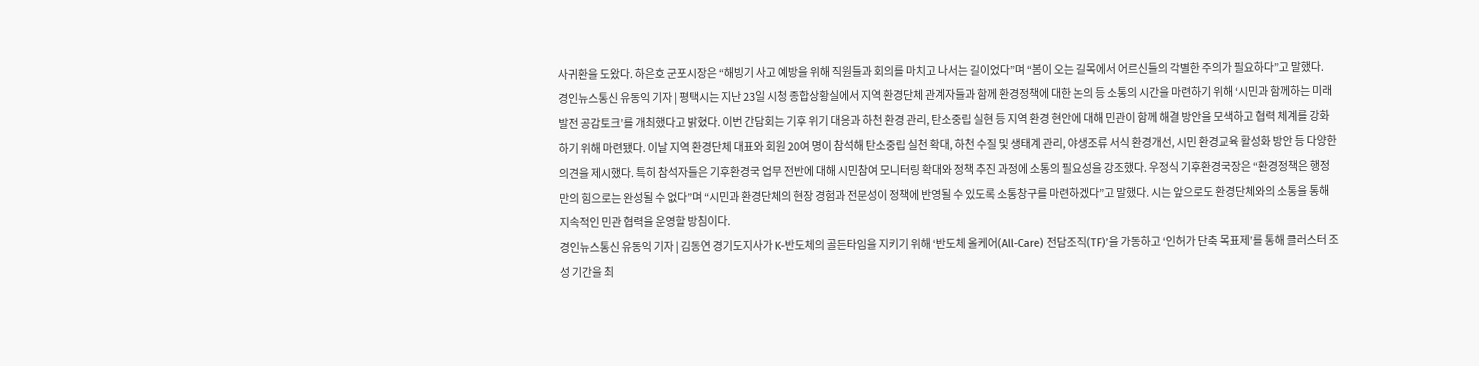사귀환을 도왔다. 하은호 군포시장은 “해빙기 사고 예방을 위해 직원들과 회의를 마치고 나서는 길이었다”며 “봄이 오는 길목에서 어르신들의 각별한 주의가 필요하다”고 말했다.
경인뉴스통신 유동익 기자 | 평택시는 지난 23일 시청 종합상황실에서 지역 환경단체 관계자들과 함께 환경정책에 대한 논의 등 소통의 시간을 마련하기 위해 ‘시민과 함께하는 미래발전 공감토크’를 개최했다고 밝혔다. 이번 간담회는 기후 위기 대응과 하천 환경 관리, 탄소중립 실현 등 지역 환경 현안에 대해 민관이 함께 해결 방안을 모색하고 협력 체계를 강화하기 위해 마련됐다. 이날 지역 환경단체 대표와 회원 20여 명이 참석해 탄소중립 실천 확대, 하천 수질 및 생태계 관리, 야생조류 서식 환경개선, 시민 환경교육 활성화 방안 등 다양한 의견을 제시했다. 특히 참석자들은 기후환경국 업무 전반에 대해 시민참여 모니터링 확대와 정책 추진 과정에 소통의 필요성을 강조했다. 우정식 기후환경국장은 “환경정책은 행정만의 힘으로는 완성될 수 없다”며 “시민과 환경단체의 현장 경험과 전문성이 정책에 반영될 수 있도록 소통창구를 마련하겠다”고 말했다. 시는 앞으로도 환경단체와의 소통을 통해 지속적인 민관 협력을 운영할 방침이다.
경인뉴스통신 유동익 기자 | 김동연 경기도지사가 K-반도체의 골든타임을 지키기 위해 ‘반도체 올케어(All-Care) 전담조직(TF)’을 가동하고 ‘인허가 단축 목표제’를 통해 클러스터 조성 기간을 최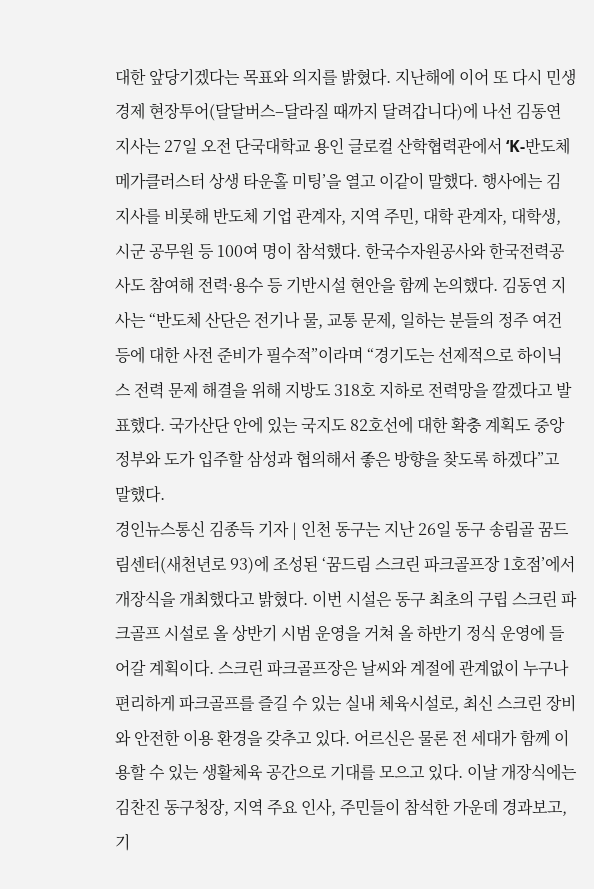대한 앞당기겠다는 목표와 의지를 밝혔다. 지난해에 이어 또 다시 민생경제 현장투어(달달버스–달라질 때까지 달려갑니다)에 나선 김동연 지사는 27일 오전 단국대학교 용인 글로컬 산학협력관에서 ‘K-반도체 메가클러스터 상생 타운홀 미팅’을 열고 이같이 말했다. 행사에는 김 지사를 비롯해 반도체 기업 관계자, 지역 주민, 대학 관계자, 대학생, 시군 공무원 등 100여 명이 참석했다. 한국수자원공사와 한국전력공사도 참여해 전력·용수 등 기반시설 현안을 함께 논의했다. 김동연 지사는 “반도체 산단은 전기나 물, 교통 문제, 일하는 분들의 정주 여건 등에 대한 사전 준비가 필수적”이라며 “경기도는 선제적으로 하이닉스 전력 문제 해결을 위해 지방도 318호 지하로 전력망을 깔겠다고 발표했다. 국가산단 안에 있는 국지도 82호선에 대한 확충 계획도 중앙정부와 도가 입주할 삼성과 협의해서 좋은 방향을 찾도록 하겠다”고 말했다.
경인뉴스통신 김종득 기자 | 인천 동구는 지난 26일 동구 송림골 꿈드림센터(새천년로 93)에 조성된 ‘꿈드림 스크린 파크골프장 1호점’에서 개장식을 개최했다고 밝혔다. 이번 시설은 동구 최초의 구립 스크린 파크골프 시설로 올 상반기 시범 운영을 거쳐 올 하반기 정식 운영에 들어갈 계획이다. 스크린 파크골프장은 날씨와 계절에 관계없이 누구나 편리하게 파크골프를 즐길 수 있는 실내 체육시설로, 최신 스크린 장비와 안전한 이용 환경을 갖추고 있다. 어르신은 물론 전 세대가 함께 이용할 수 있는 생활체육 공간으로 기대를 모으고 있다. 이날 개장식에는 김찬진 동구청장, 지역 주요 인사, 주민들이 참석한 가운데 경과보고, 기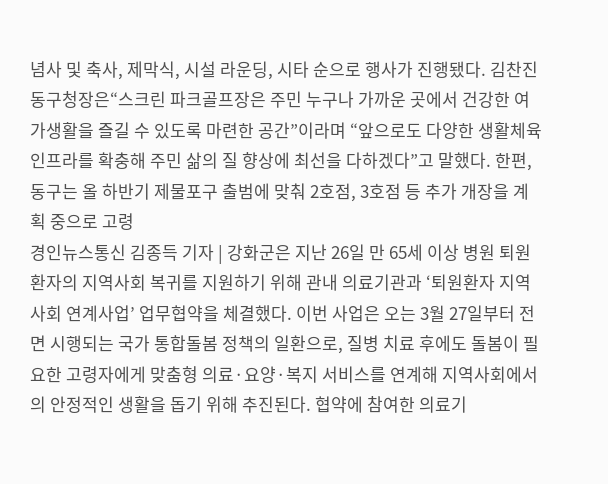념사 및 축사, 제막식, 시설 라운딩, 시타 순으로 행사가 진행됐다. 김찬진 동구청장은“스크린 파크골프장은 주민 누구나 가까운 곳에서 건강한 여가생활을 즐길 수 있도록 마련한 공간”이라며 “앞으로도 다양한 생활체육 인프라를 확충해 주민 삶의 질 향상에 최선을 다하겠다”고 말했다. 한편, 동구는 올 하반기 제물포구 출범에 맞춰 2호점, 3호점 등 추가 개장을 계획 중으로 고령
경인뉴스통신 김종득 기자 | 강화군은 지난 26일 만 65세 이상 병원 퇴원환자의 지역사회 복귀를 지원하기 위해 관내 의료기관과 ‘퇴원환자 지역사회 연계사업’ 업무협약을 체결했다. 이번 사업은 오는 3월 27일부터 전면 시행되는 국가 통합돌봄 정책의 일환으로, 질병 치료 후에도 돌봄이 필요한 고령자에게 맞춤형 의료·요양·복지 서비스를 연계해 지역사회에서의 안정적인 생활을 돕기 위해 추진된다. 협약에 참여한 의료기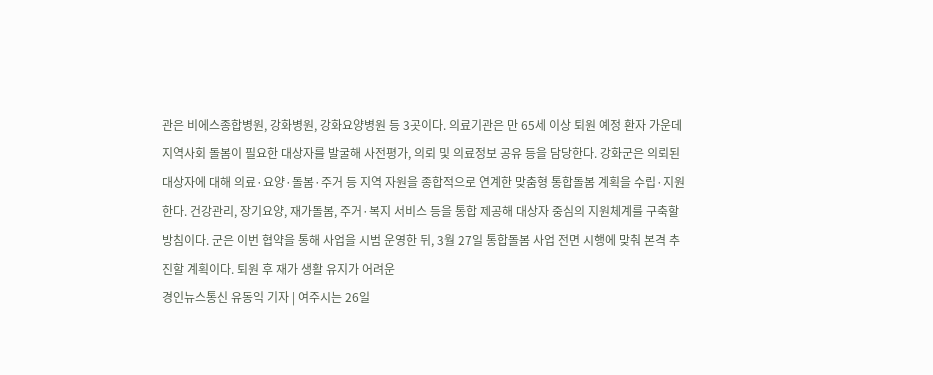관은 비에스종합병원, 강화병원, 강화요양병원 등 3곳이다. 의료기관은 만 65세 이상 퇴원 예정 환자 가운데 지역사회 돌봄이 필요한 대상자를 발굴해 사전평가, 의뢰 및 의료정보 공유 등을 담당한다. 강화군은 의뢰된 대상자에 대해 의료·요양·돌봄·주거 등 지역 자원을 종합적으로 연계한 맞춤형 통합돌봄 계획을 수립·지원한다. 건강관리, 장기요양, 재가돌봄, 주거·복지 서비스 등을 통합 제공해 대상자 중심의 지원체계를 구축할 방침이다. 군은 이번 협약을 통해 사업을 시범 운영한 뒤, 3월 27일 통합돌봄 사업 전면 시행에 맞춰 본격 추진할 계획이다. 퇴원 후 재가 생활 유지가 어려운
경인뉴스통신 유동익 기자 | 여주시는 26일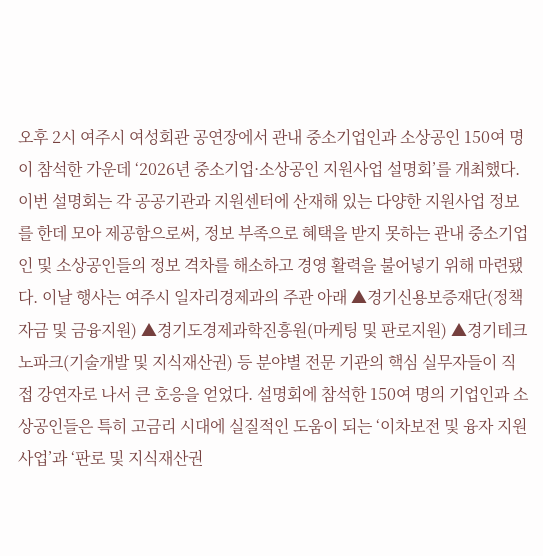오후 2시 여주시 여성회관 공연장에서 관내 중소기업인과 소상공인 150여 명이 참석한 가운데 ‘2026년 중소기업·소상공인 지원사업 설명회’를 개최했다. 이번 설명회는 각 공공기관과 지원센터에 산재해 있는 다양한 지원사업 정보를 한데 모아 제공함으로써, 정보 부족으로 혜택을 받지 못하는 관내 중소기업인 및 소상공인들의 정보 격차를 해소하고 경영 활력을 불어넣기 위해 마련됐다. 이날 행사는 여주시 일자리경제과의 주관 아래 ▲경기신용보증재단(정책자금 및 금융지원) ▲경기도경제과학진흥원(마케팅 및 판로지원) ▲경기테크노파크(기술개발 및 지식재산권) 등 분야별 전문 기관의 핵심 실무자들이 직접 강연자로 나서 큰 호응을 얻었다. 설명회에 참석한 150여 명의 기업인과 소상공인들은 특히 고금리 시대에 실질적인 도움이 되는 ‘이차보전 및 융자 지원사업’과 ‘판로 및 지식재산권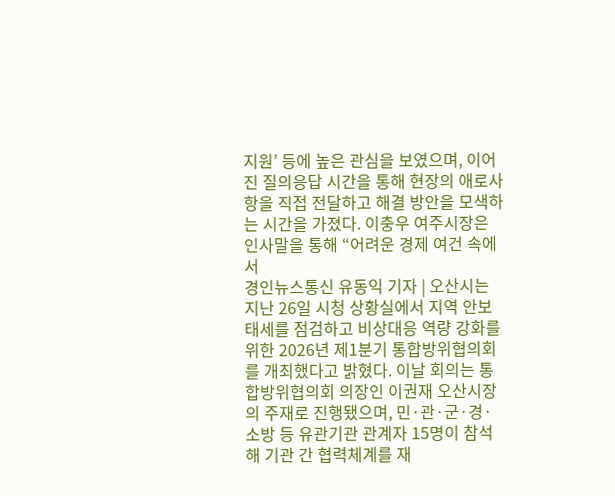지원’ 등에 높은 관심을 보였으며, 이어진 질의응답 시간을 통해 현장의 애로사항을 직접 전달하고 해결 방안을 모색하는 시간을 가졌다. 이충우 여주시장은 인사말을 통해 “어려운 경제 여건 속에서
경인뉴스통신 유동익 기자 | 오산시는 지난 26일 시청 상황실에서 지역 안보태세를 점검하고 비상대응 역량 강화를 위한 2026년 제1분기 통합방위협의회를 개최했다고 밝혔다. 이날 회의는 통합방위협의회 의장인 이권재 오산시장의 주재로 진행됐으며, 민·관·군·경·소방 등 유관기관 관계자 15명이 참석해 기관 간 협력체계를 재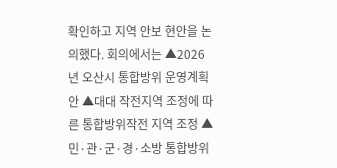확인하고 지역 안보 현안을 논의했다. 회의에서는 ▲2026년 오산시 통합방위 운영계획안 ▲대대 작전지역 조정에 따른 통합방위작전 지역 조정 ▲민·관·군·경·소방 통합방위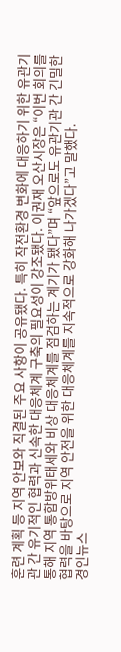훈련 계획 등 지역 안보와 직결된 주요 사항이 공유됐다. 특히 작전환경 변화에 대응하기 위한 유관기관 간 유기적인 협력과 신속한 대응체계 구축의 필요성이 강조됐다. 이권재 오산시장은 “이번 회의를 통해 지역 통합방위태세와 비상 대응체계를 점검하는 계기가 됐다”며 “앞으로도 유관기관 간 긴밀한 협력을 바탕으로 지역 안전을 위한 대응체계를 지속적으로 강화해 나가겠다”고 말했다.
경인뉴스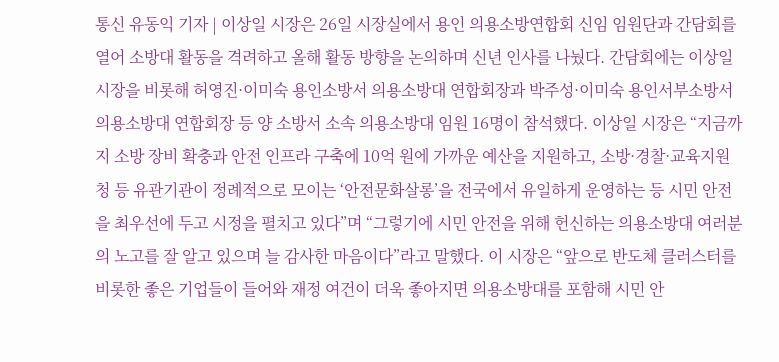통신 유동익 기자 | 이상일 시장은 26일 시장실에서 용인 의용소방연합회 신임 임원단과 간담회를 열어 소방대 활동을 격려하고 올해 활동 방향을 논의하며 신년 인사를 나눴다. 간담회에는 이상일 시장을 비롯해 허영진·이미숙 용인소방서 의용소방대 연합회장과 박주성·이미숙 용인서부소방서 의용소방대 연합회장 등 양 소방서 소속 의용소방대 임원 16명이 참석했다. 이상일 시장은 “지금까지 소방 장비 확충과 안전 인프라 구축에 10억 원에 가까운 예산을 지원하고, 소방·경찰·교육지원청 등 유관기관이 정례적으로 모이는 ‘안전문화살롱’을 전국에서 유일하게 운영하는 등 시민 안전을 최우선에 두고 시정을 펼치고 있다”며 “그렇기에 시민 안전을 위해 헌신하는 의용소방대 여러분의 노고를 잘 알고 있으며 늘 감사한 마음이다”라고 말했다. 이 시장은 “앞으로 반도체 클러스터를 비롯한 좋은 기업들이 들어와 재정 여건이 더욱 좋아지면 의용소방대를 포함해 시민 안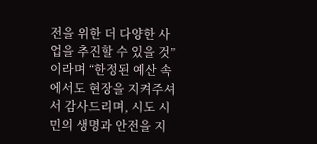전을 위한 더 다양한 사업을 추진할 수 있을 것”이라며 “한정된 예산 속에서도 현장을 지켜주셔서 감사드리며, 시도 시민의 생명과 안전을 지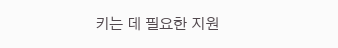키는 데 필요한 지원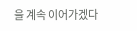을 계속 이어가겠다